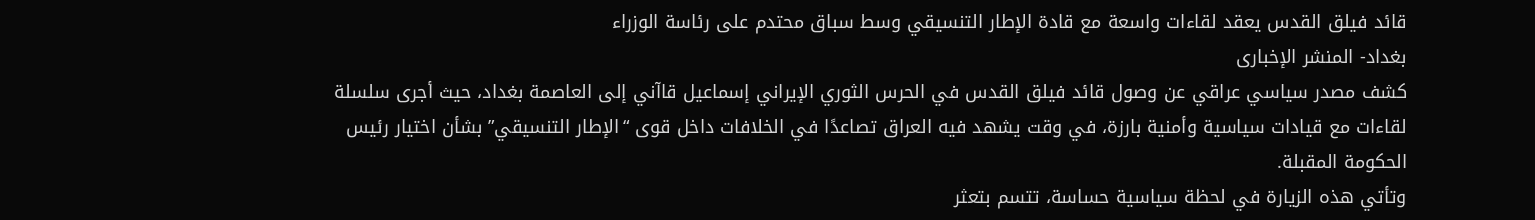قائد فيلق القدس يعقد لقاءات واسعة مع قادة الإطار التنسيقي وسط سباق محتدم على رئاسة الوزراء
بغداد- المنشر الإخبارى
كشف مصدر سياسي عراقي عن وصول قائد فيلق القدس في الحرس الثوري الإيراني إسماعيل قاآني إلى العاصمة بغداد، حيث أجرى سلسلة لقاءات مع قيادات سياسية وأمنية بارزة، في وقت يشهد فيه العراق تصاعدًا في الخلافات داخل قوى “الإطار التنسيقي” بشأن اختيار رئيس الحكومة المقبلة.
وتأتي هذه الزيارة في لحظة سياسية حساسة، تتسم بتعثر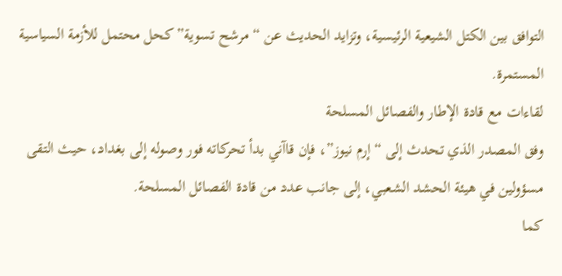التوافق بين الكتل الشيعية الرئيسية، وتزايد الحديث عن “مرشح تسوية” كحل محتمل للأزمة السياسية المستمرة.
لقاءات مع قادة الإطار والفصائل المسلحة
وفق المصدر الذي تحدث إلى “إرم نيوز”، فإن قاآني بدأ تحركاته فور وصوله إلى بغداد، حيث التقى مسؤولين في هيئة الحشد الشعبي، إلى جانب عدد من قادة الفصائل المسلحة.
كما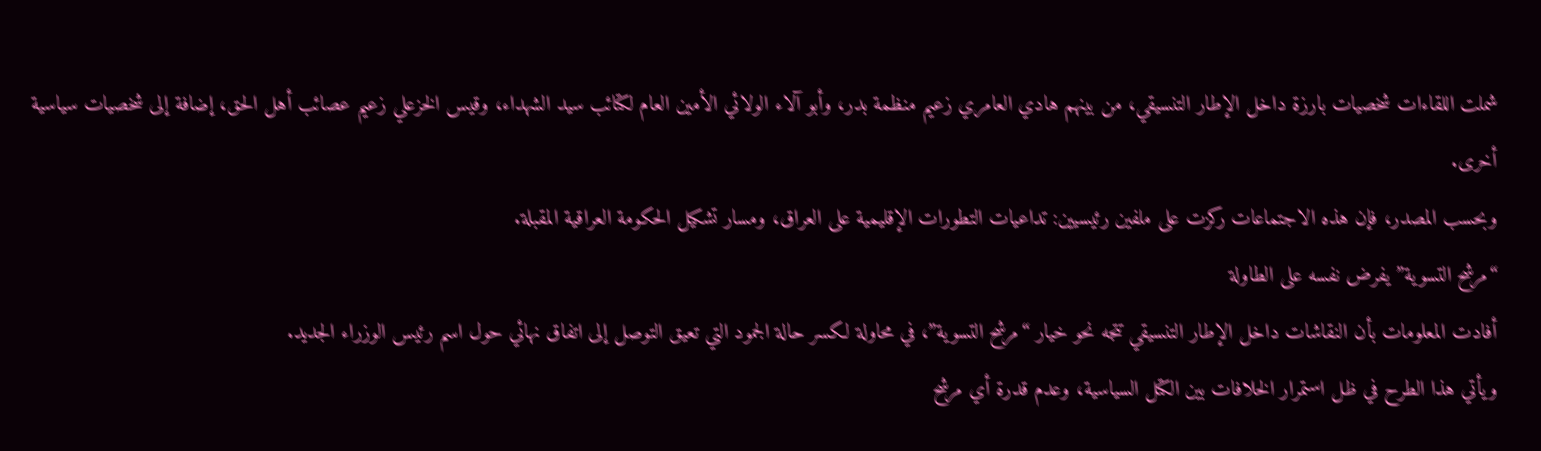شملت اللقاءات شخصيات بارزة داخل الإطار التنسيقي، من بينهم هادي العامري زعيم منظمة بدر، وأبو آلاء الولائي الأمين العام لكتائب سيد الشهداء، وقيس الخزعلي زعيم عصائب أهل الحق، إضافة إلى شخصيات سياسية أخرى.
وبحسب المصدر، فإن هذه الاجتماعات ركزت على ملفين رئيسيين: تداعيات التطورات الإقليمية على العراق، ومسار تشكيل الحكومة العراقية المقبلة.
“مرشح التسوية” يفرض نفسه على الطاولة
أفادت المعلومات بأن النقاشات داخل الإطار التنسيقي تتجه نحو خيار “مرشح التسوية”، في محاولة لكسر حالة الجمود التي تعيق التوصل إلى اتفاق نهائي حول اسم رئيس الوزراء الجديد.
ويأتي هذا الطرح في ظل استمرار الخلافات بين الكتل السياسية، وعدم قدرة أي مرشح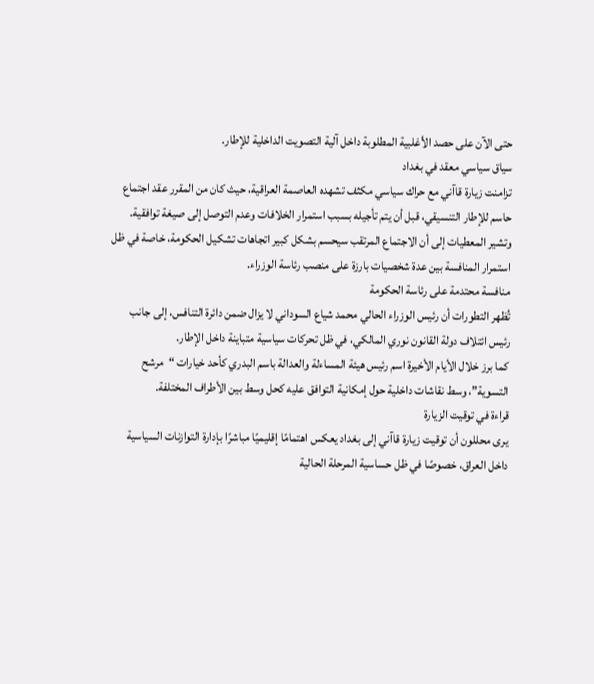حتى الآن على حصد الأغلبية المطلوبة داخل آلية التصويت الداخلية للإطار.
سياق سياسي معقد في بغداد
تزامنت زيارة قاآني مع حراك سياسي مكثف تشهده العاصمة العراقية، حيث كان من المقرر عقد اجتماع حاسم للإطار التنسيقي، قبل أن يتم تأجيله بسبب استمرار الخلافات وعدم التوصل إلى صيغة توافقية.
وتشير المعطيات إلى أن الاجتماع المرتقب سيحسم بشكل كبير اتجاهات تشكيل الحكومة، خاصة في ظل استمرار المنافسة بين عدة شخصيات بارزة على منصب رئاسة الوزراء.
منافسة محتدمة على رئاسة الحكومة
تُظهر التطورات أن رئيس الوزراء الحالي محمد شياع السوداني لا يزال ضمن دائرة التنافس، إلى جانب رئيس ائتلاف دولة القانون نوري المالكي، في ظل تحركات سياسية متباينة داخل الإطار.
كما برز خلال الأيام الأخيرة اسم رئيس هيئة المساءلة والعدالة باسم البدري كأحد خيارات “مرشح التسوية”، وسط نقاشات داخلية حول إمكانية التوافق عليه كحل وسط بين الأطراف المختلفة.
قراءة في توقيت الزيارة
يرى محللون أن توقيت زيارة قاآني إلى بغداد يعكس اهتمامًا إقليميًا مباشرًا بإدارة التوازنات السياسية داخل العراق، خصوصًا في ظل حساسية المرحلة الحالية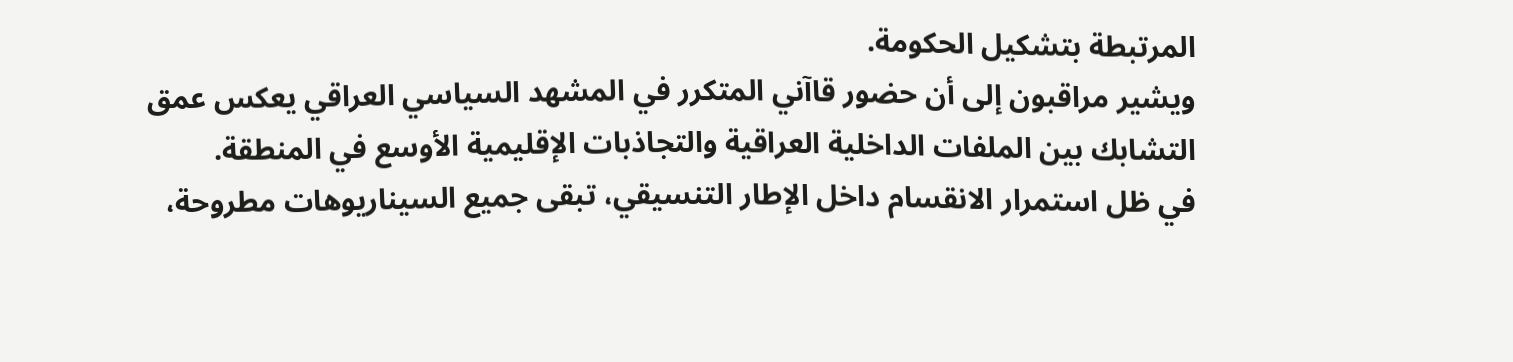المرتبطة بتشكيل الحكومة.
ويشير مراقبون إلى أن حضور قاآني المتكرر في المشهد السياسي العراقي يعكس عمق التشابك بين الملفات الداخلية العراقية والتجاذبات الإقليمية الأوسع في المنطقة.
في ظل استمرار الانقسام داخل الإطار التنسيقي، تبقى جميع السيناريوهات مطروحة،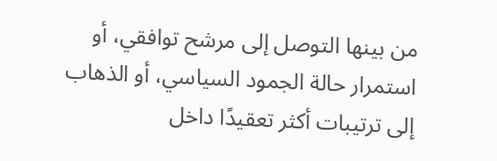من بينها التوصل إلى مرشح توافقي، أو استمرار حالة الجمود السياسي، أو الذهاب إلى ترتيبات أكثر تعقيدًا داخل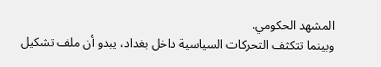المشهد الحكومي.
وبينما تتكثف التحركات السياسية داخل بغداد، يبدو أن ملف تشكيل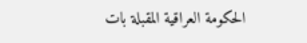الحكومة العراقية المقبلة بات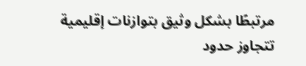مرتبطًا بشكل وثيق بتوازنات إقليمية تتجاوز حدود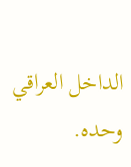الداخل العراقي وحده.